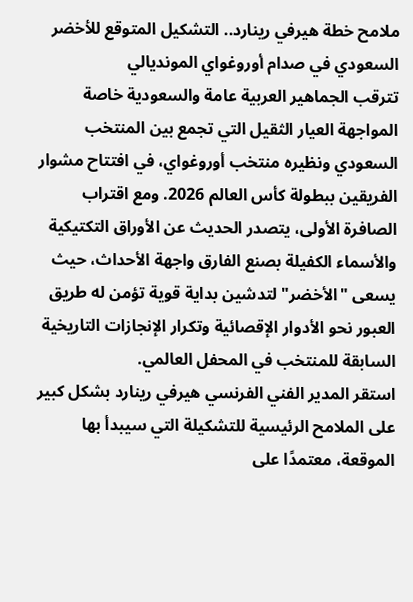ملامح خطة هيرفي رينارد.. التشكيل المتوقع للأخضر السعودي في صدام أوروغواي المونديالي
تترقب الجماهير العربية عامة والسعودية خاصة المواجهة العيار الثقيل التي تجمع بين المنتخب السعودي ونظيره منتخب أوروغواي، في افتتاح مشوار الفريقين ببطولة كأس العالم 2026. ومع اقتراب الصافرة الأولى، يتصدر الحديث عن الأوراق التكتيكية والأسماء الكفيلة بصنع الفارق واجهة الأحداث، حيث يسعى "الأخضر" لتدشين بداية قوية تؤمن له طريق العبور نحو الأدوار الإقصائية وتكرار الإنجازات التاريخية السابقة للمنتخب في المحفل العالمي.
استقر المدير الفني الفرنسي هيرفي رينارد بشكل كبير على الملامح الرئيسية للتشكيلة التي سيبدأ بها الموقعة، معتمدًا على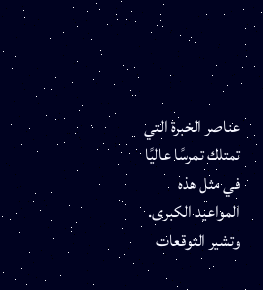عناصر الخبرة التي تمتلك تمرسًا عاليًا في مثل هذه المواعيد الكبرى. وتشير التوقعات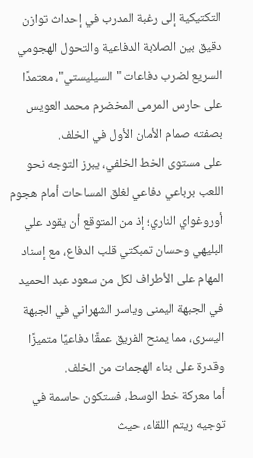التكتيكية إلى رغبة المدرب في إحداث توازن دقيق بين الصلابة الدفاعية والتحول الهجومي السريع لضرب دفاعات "السيليستي"، معتمدًا على حارس المرمى المخضرم محمد العويس بصفته صمام الأمان الأول في الخلف.
على مستوى الخط الخلفي، يبرز التوجه نحو اللعب برباعي دفاعي لغلق المساحات أمام هجوم أوروغواي الناري؛ إذ من المتوقع أن يقود علي البليهي وحسان تمبكتي قلب الدفاع، مع إسناد المهام على الأطراف لكل من سعود عبد الحميد في الجبهة اليمنى وياسر الشهراني في الجبهة اليسرى، مما يمنح الفريق عمقًا دفاعيًا متميزًا وقدرة على بناء الهجمات من الخلف.
أما معركة خط الوسط، فستكون حاسمة في توجيه ريتم اللقاء، حيث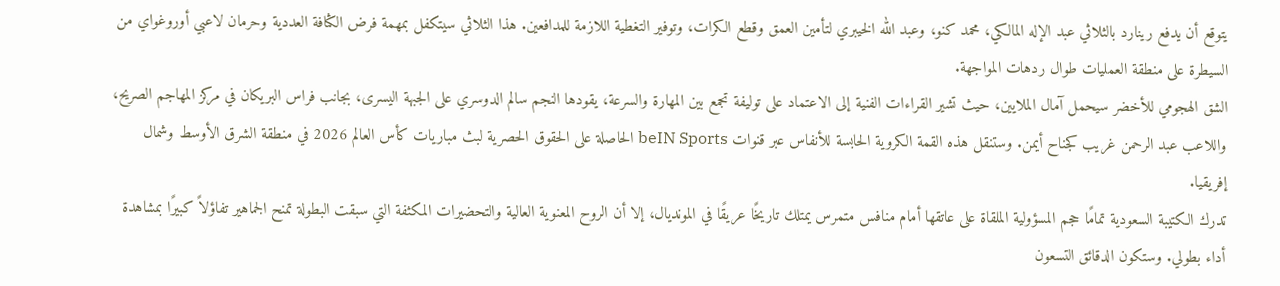يتوقع أن يدفع رينارد بالثلاثي عبد الإله المالكي، محمد كنو، وعبد الله الخيبري لتأمين العمق وقطع الكرات، وتوفير التغطية اللازمة للمدافعين. هذا الثلاثي سيتكفل بمهمة فرض الكثافة العددية وحرمان لاعبي أوروغواي من السيطرة على منطقة العمليات طوال ردهات المواجهة.
الشق الهجومي للأخضر سيحمل آمال الملايين، حيث تشير القراءات الفنية إلى الاعتماد على توليفة تجمع بين المهارة والسرعة، يقودها النجم سالم الدوسري على الجبهة اليسرى، بجانب فراس البريكان في مركز المهاجم الصريح، واللاعب عبد الرحمن غريب كجناح أيمن. وستنقل هذه القمة الكروية الحابسة للأنفاس عبر قنوات beIN Sports الحاصلة على الحقوق الحصرية لبث مباريات كأس العالم 2026 في منطقة الشرق الأوسط وشمال إفريقيا.
تدرك الكتيبة السعودية تمامًا حجم المسؤولية الملقاة على عاتقها أمام منافس متمرس يمتلك تاريخًا عريقًا في المونديال، إلا أن الروح المعنوية العالية والتحضيرات المكثفة التي سبقت البطولة تمنح الجماهير تفاؤلاً كبيرًا بمشاهدة أداء بطولي. وستكون الدقائق التسعون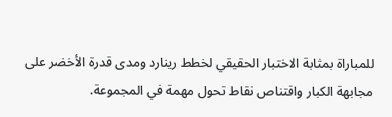للمباراة بمثابة الاختبار الحقيقي لخطط رينارد ومدى قدرة الأخضر على مجابهة الكبار واقتناص نقاط تحول مهمة في المجموعة.